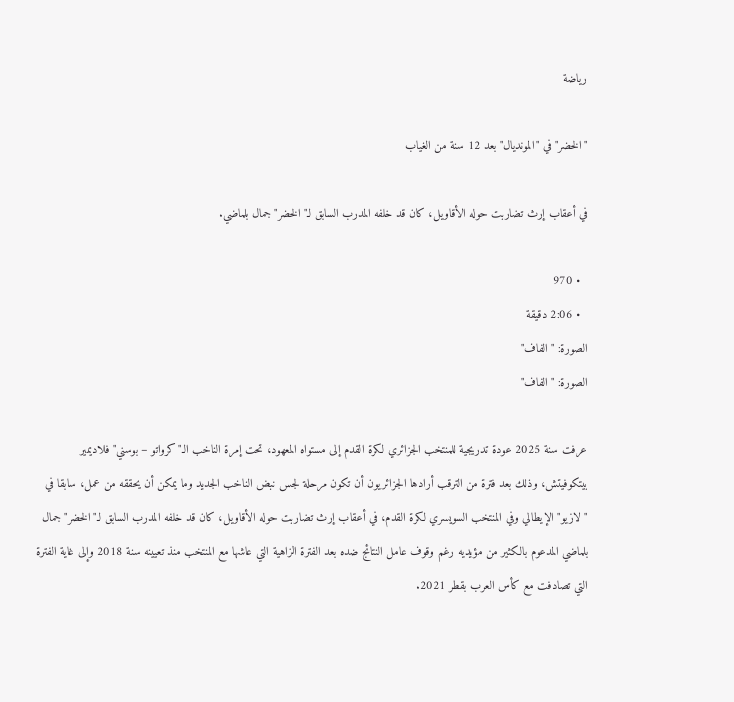رياضة

"الخضر" في "المونديال" بعد 12 سنة من الغياب

في أعقاب إرث تضاربت حوله الأقاويل، كان قد خلفه المدرب السابق لـ"الخضر" جمال بلماضي.

  • 970
  • 2:06 دقيقة
الصورة: "الفاف"
الصورة: "الفاف"

عرفت سنة 2025 عودة تدريجية للمنتخب الجزائري لكرة القدم إلى مستواه المعهود، تحت إمرة الناخب الـ"كرواتو – بوسني" فلاديمير بيتكوفيتش، وذلك بعد فترة من الترقب أرادها الجزائريون أن تكون مرحلة لجس نبض الناخب الجديد وما يمكن أن يحققه من عمل، سابقا في "لازيو" الإيطالي وفي المنتخب السويسري لكرة القدم، في أعقاب إرث تضاربت حوله الأقاويل، كان قد خلفه المدرب السابق لـ"الخضر" جمال بلماضي المدعوم بالكثير من مؤيديه رغم وقوف عامل النتائج ضده بعد الفترة الزاهية التي عاشها مع المنتخب منذ تعيينه سنة 2018 وإلى غاية الفترة التي تصادفت مع كأس العرب بقطر 2021.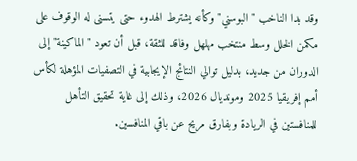وقد بدا الناخب "البوسني" وكأنه يشترط الهدوء حتى يتسنى له الوقوف على مكمن الخلل وسط منتخب مهلهل وفاقد للثقة، قبل أن تعود "الماكينة" إلى الدوران من جديد، بدليل توالي النتائج الإيجابية في التصفيات المؤهلة لكأس أمم إفريقيا 2025 ومونديال 2026، وذلك إلى غاية تحقيق التأهل للمنافستين في الريادة وبفارق مريح عن باقي المنافسين.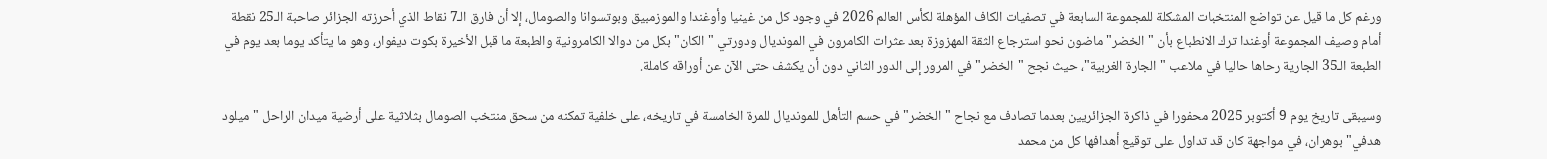ورغم كل ما قيل عن تواضع المنتخبات المشكلة للمجموعة السابعة في تصفيات الكاف المؤهلة لكأس العالم 2026 في وجود كل من غينيا وأوغندا والموزمبيق وبوتسوانا والصومال، إلا أن فارق الـ7 نقاط الذي أحرزته الجزائر صاحبة الـ25 نقطة أمام وصيف المجموعة أوغندا ترك الانطباع بأن "الخضر" ماضون نحو استرجاع الثقة المهزوزة بعد عثرات الكامرون في المونديال ودورتي "الكان" بكل من دوالا الكامرونية والطبعة ما قبل الأخيرة بكوت ديفوار، وهو ما يتأكد يوما بعد يوم في الطبعة الـ35 الجارية رحاها حاليا في ملاعب "الجارة الغربية"، حيث نجح "الخضر" في المرور إلى الدور الثاني دون أن يكشف حتى الآن عن أوراقه كاملة.

وسيبقى تاريخ يوم 9 أكتوبر 2025 محفورا في ذاكرة الجزائريين بعدما تصادف مع نجاح "الخضر" في حسم التأهل للمونديال للمرة الخامسة في تاريخه، على خلفية تمكنه من سحق منتخب الصومال بثلاثية على أرضية ميدان الراحل "ميلود هدفي" بوهران، في مواجهة كان قد تداول على توقيع أهدافها كل من محمد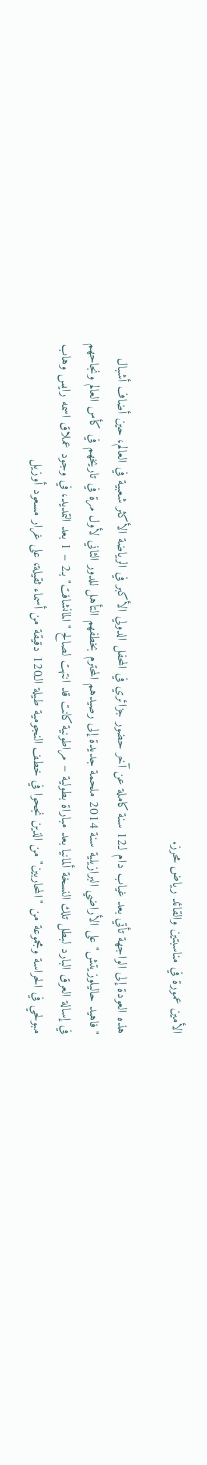الأمين عمورة في مناسبتين والقائد رياض محرز.

هذه العودة إلى الواجهة تأتي بعد غياب دام لـ12 سنة كاملة عن آخر حضور جزائري في المحفل الدولي الأكبر في الرياضة الأكثر شعبية في العالم، حين أضاف أشبال "فاهيد حاليلوزيتش" على الأراضي البرازيلية سنة 2014 ملحمة جديدة إلى رصيدهم المحترم بخطفهم التأهل للدور الثاني لأول مرة في تاريخهم في كأس العالم ونجاحهم في إسالة العرق البارد لبطل تلك النسخة ألمانيا بعد مباراة بطولية – مراطونية كانت قد انتهت لصالح "المانشافت" بـ2 – 1 بعد التمديد، في وجود عملاق اسمه رايس وهاب مبولحي في الحراسة ومجموعة من "المحاربين" من الذين نجحوا في خطف النجومية طيلة الـ120 دقيقة من أسماء ثقيلة، على غرار مسعود أوزيل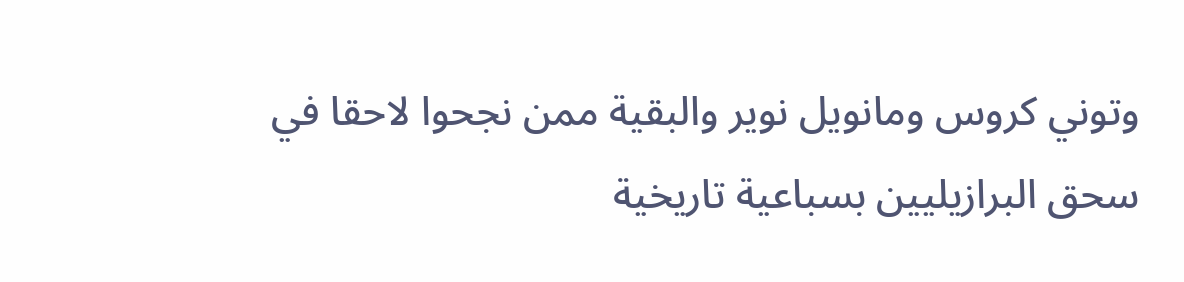وتوني كروس ومانويل نوير والبقية ممن نجحوا لاحقا في سحق البرازيليين بسباعية تاريخية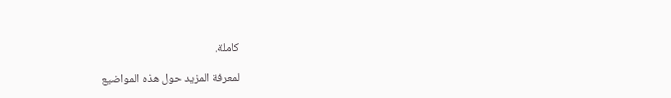كاملة.

لمعرفة المزيد حول هذه المواضيع